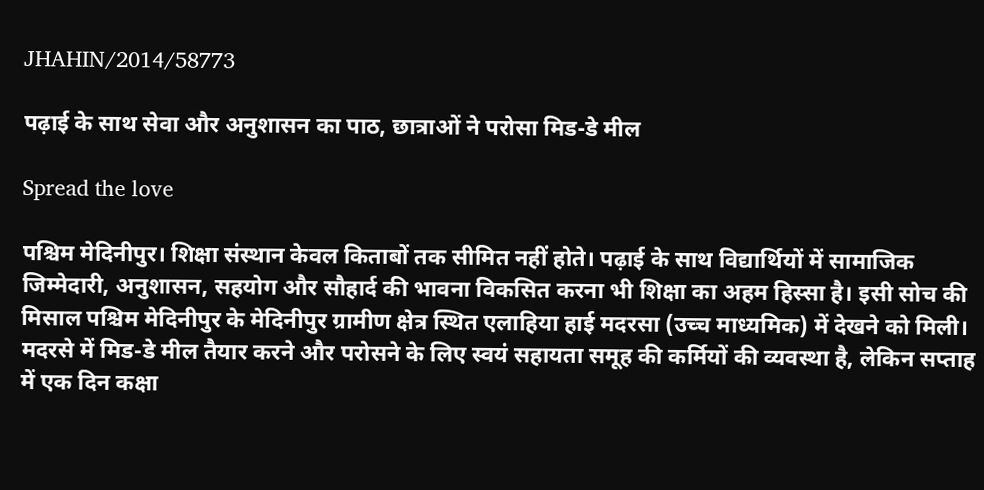JHAHIN/2014/58773

पढ़ाई के साथ सेवा और अनुशासन का पाठ, छात्राओं ने परोसा मिड-डे मील

Spread the love

पश्चिम मेदिनीपुर। शिक्षा संस्थान केवल किताबों तक सीमित नहीं होते। पढ़ाई के साथ विद्यार्थियों में सामाजिक जिम्मेदारी, अनुशासन, सहयोग और सौहार्द की भावना विकसित करना भी शिक्षा का अहम हिस्सा है। इसी सोच की मिसाल पश्चिम मेदिनीपुर के मेदिनीपुर ग्रामीण क्षेत्र स्थित एलाहिया हाई मदरसा (उच्च माध्यमिक) में देखने को मिली।
मदरसे में मिड-डे मील तैयार करने और परोसने के लिए स्वयं सहायता समूह की कर्मियों की व्यवस्था है, लेकिन सप्ताह में एक दिन कक्षा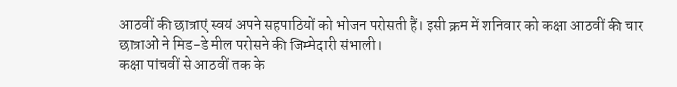आठवीं की छात्राएं स्वयं अपने सहपाठियों को भोजन परोसती हैं। इसी क्रम में शनिवार को कक्षा आठवीं की चार छात्राओं ने मिड-डे मील परोसने की जिम्मेदारी संभाली।
कक्षा पांचवीं से आठवीं तक के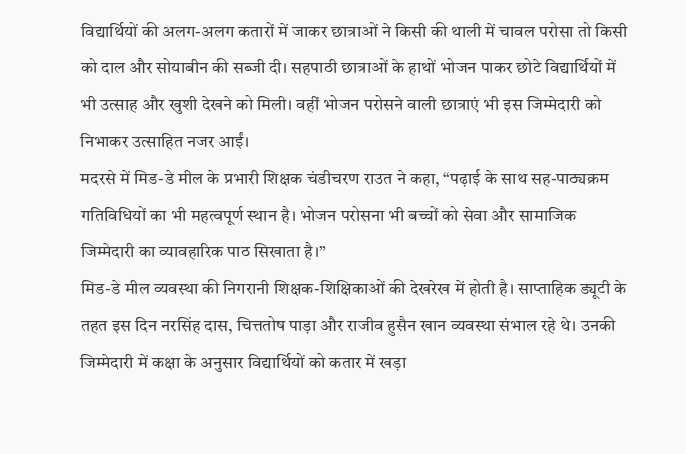विद्यार्थियों की अलग-अलग कतारों में जाकर छात्राओं ने किसी की थाली में चावल परोसा तो किसी को दाल और सोयाबीन की सब्जी दी। सहपाठी छात्राओं के हाथों भोजन पाकर छोटे विद्यार्थियों में भी उत्साह और खुशी देखने को मिली। वहीं भोजन परोसने वाली छात्राएं भी इस जिम्मेदारी को निभाकर उत्साहित नजर आईं।
मदरसे में मिड-डे मील के प्रभारी शिक्षक चंडीचरण राउत ने कहा, “पढ़ाई के साथ सह-पाठ्यक्रम गतिविधियों का भी महत्वपूर्ण स्थान है। भोजन परोसना भी बच्चों को सेवा और सामाजिक जिम्मेदारी का व्यावहारिक पाठ सिखाता है।”
मिड-डे मील व्यवस्था की निगरानी शिक्षक-शिक्षिकाओं की देखरेख में होती है। साप्ताहिक ड्यूटी के तहत इस दिन नरसिंह दास, चित्ततोष पाड़ा और राजीव हुसैन खान व्यवस्था संभाल रहे थे। उनकी जिम्मेदारी में कक्षा के अनुसार विद्यार्थियों को कतार में खड़ा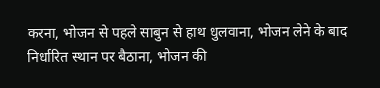करना, भोजन से पहले साबुन से हाथ धुलवाना, भोजन लेने के बाद निर्धारित स्थान पर बैठाना, भोजन की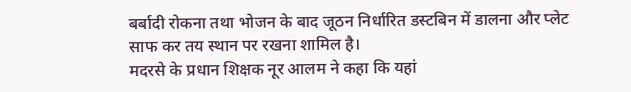बर्बादी रोकना तथा भोजन के बाद जूठन निर्धारित डस्टबिन में डालना और प्लेट साफ कर तय स्थान पर रखना शामिल है।
मदरसे के प्रधान शिक्षक नूर आलम ने कहा कि यहां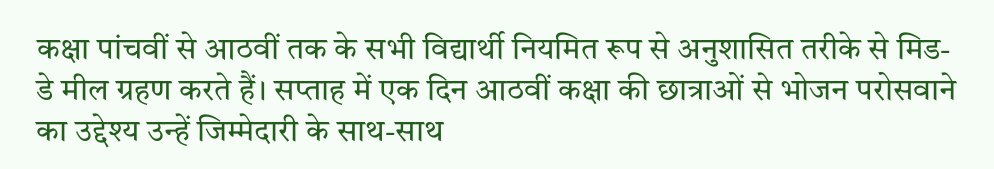कक्षा पांचवीं से आठवीं तक के सभी विद्यार्थी नियमित रूप से अनुशासित तरीके से मिड-डे मील ग्रहण करते हैं। सप्ताह में एक दिन आठवीं कक्षा की छात्राओं से भोजन परोसवाने का उद्देश्य उन्हें जिम्मेदारी के साथ-साथ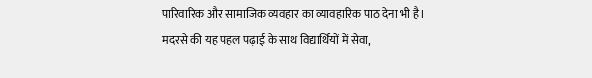पारिवारिक और सामाजिक व्यवहार का व्यावहारिक पाठ देना भी है।
मदरसे की यह पहल पढ़ाई के साथ विद्यार्थियों में सेवा,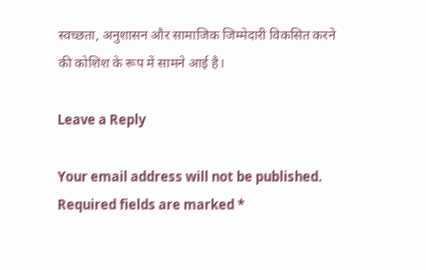स्वच्छता, अनुशासन और सामाजिक जिम्मेदारी विकसित करने की कोशिश के रूप में सामने आई है।

Leave a Reply

Your email address will not be published. Required fields are marked *